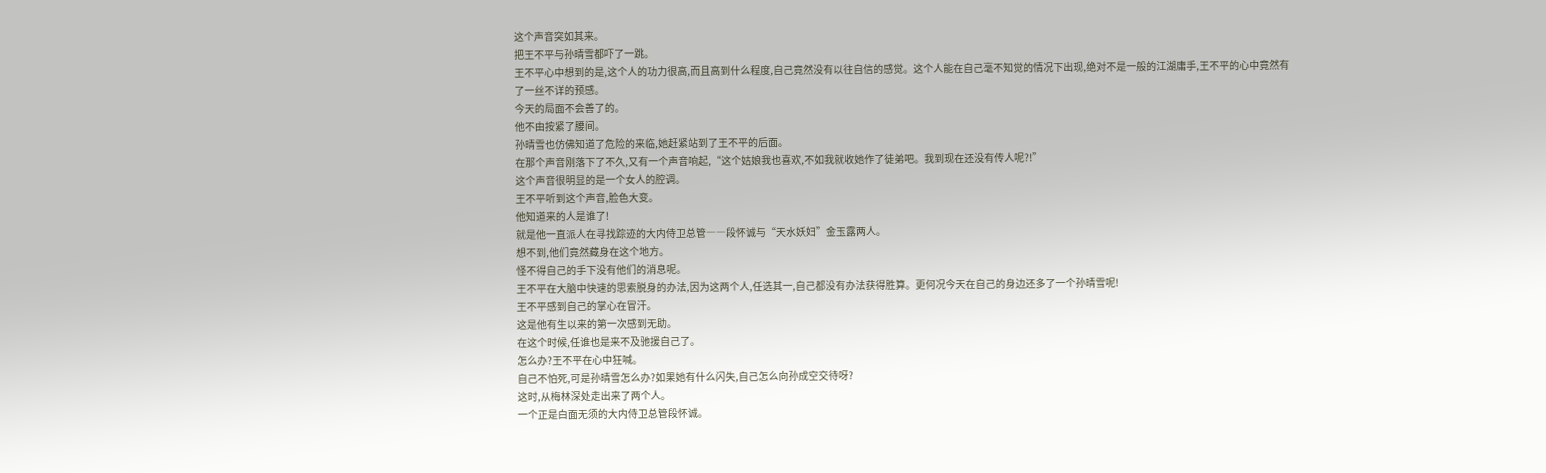这个声音突如其来。
把王不平与孙晴雪都吓了一跳。
王不平心中想到的是,这个人的功力很高,而且高到什么程度,自己竟然没有以往自信的感觉。这个人能在自己毫不知觉的情况下出现,绝对不是一般的江湖庸手,王不平的心中竟然有了一丝不详的预感。
今天的局面不会善了的。
他不由按紧了腰间。
孙晴雪也仿佛知道了危险的来临,她赶紧站到了王不平的后面。
在那个声音刚落下了不久,又有一个声音响起,“这个姑娘我也喜欢,不如我就收她作了徒弟吧。我到现在还没有传人呢?!”
这个声音很明显的是一个女人的腔调。
王不平听到这个声音,脸色大变。
他知道来的人是谁了!
就是他一直派人在寻找踪迹的大内侍卫总管――段怀诚与“天水妖妇”金玉露两人。
想不到,他们竟然藏身在这个地方。
怪不得自己的手下没有他们的消息呢。
王不平在大脑中快速的思索脱身的办法,因为这两个人,任选其一,自己都没有办法获得胜算。更何况今天在自己的身边还多了一个孙晴雪呢!
王不平感到自己的掌心在冒汗。
这是他有生以来的第一次感到无助。
在这个时候,任谁也是来不及驰援自己了。
怎么办?王不平在心中狂喊。
自己不怕死,可是孙晴雪怎么办?如果她有什么闪失,自己怎么向孙成空交待呀?
这时,从梅林深处走出来了两个人。
一个正是白面无须的大内侍卫总管段怀诚。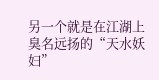另一个就是在江湖上臭名远扬的“天水妖妇”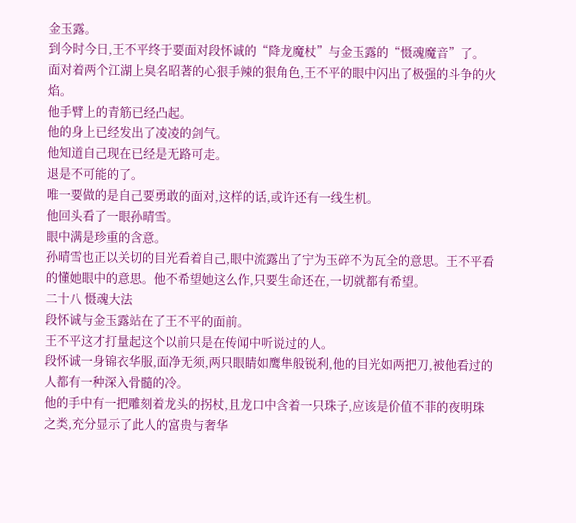金玉露。
到今时今日,王不平终于要面对段怀诚的“降龙魔杖”与金玉露的“慑魂魔音”了。
面对着两个江湖上臭名昭著的心狠手辣的狠角色,王不平的眼中闪出了极强的斗争的火焰。
他手臂上的青筋已经凸起。
他的身上已经发出了凌凌的剑气。
他知道自己现在已经是无路可走。
退是不可能的了。
唯一要做的是自己要勇敢的面对,这样的话,或许还有一线生机。
他回头看了一眼孙晴雪。
眼中满是珍重的含意。
孙晴雪也正以关切的目光看着自己,眼中流露出了宁为玉碎不为瓦全的意思。王不平看的懂她眼中的意思。他不希望她这么作,只要生命还在,一切就都有希望。
二十八 慑魂大法
段怀诚与金玉露站在了王不平的面前。
王不平这才打量起这个以前只是在传闻中听说过的人。
段怀诚一身锦衣华服,面净无须,两只眼睛如鹰隼般锐利,他的目光如两把刀,被他看过的人都有一种深入骨髓的冷。
他的手中有一把雕刻着龙头的拐杖,且龙口中含着一只珠子,应该是价值不菲的夜明珠之类,充分显示了此人的富贵与奢华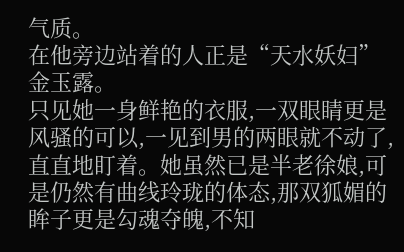气质。
在他旁边站着的人正是“天水妖妇”金玉露。
只见她一身鲜艳的衣服,一双眼睛更是风骚的可以,一见到男的两眼就不动了,直直地盯着。她虽然已是半老徐娘,可是仍然有曲线玲珑的体态,那双狐媚的眸子更是勾魂夺魄,不知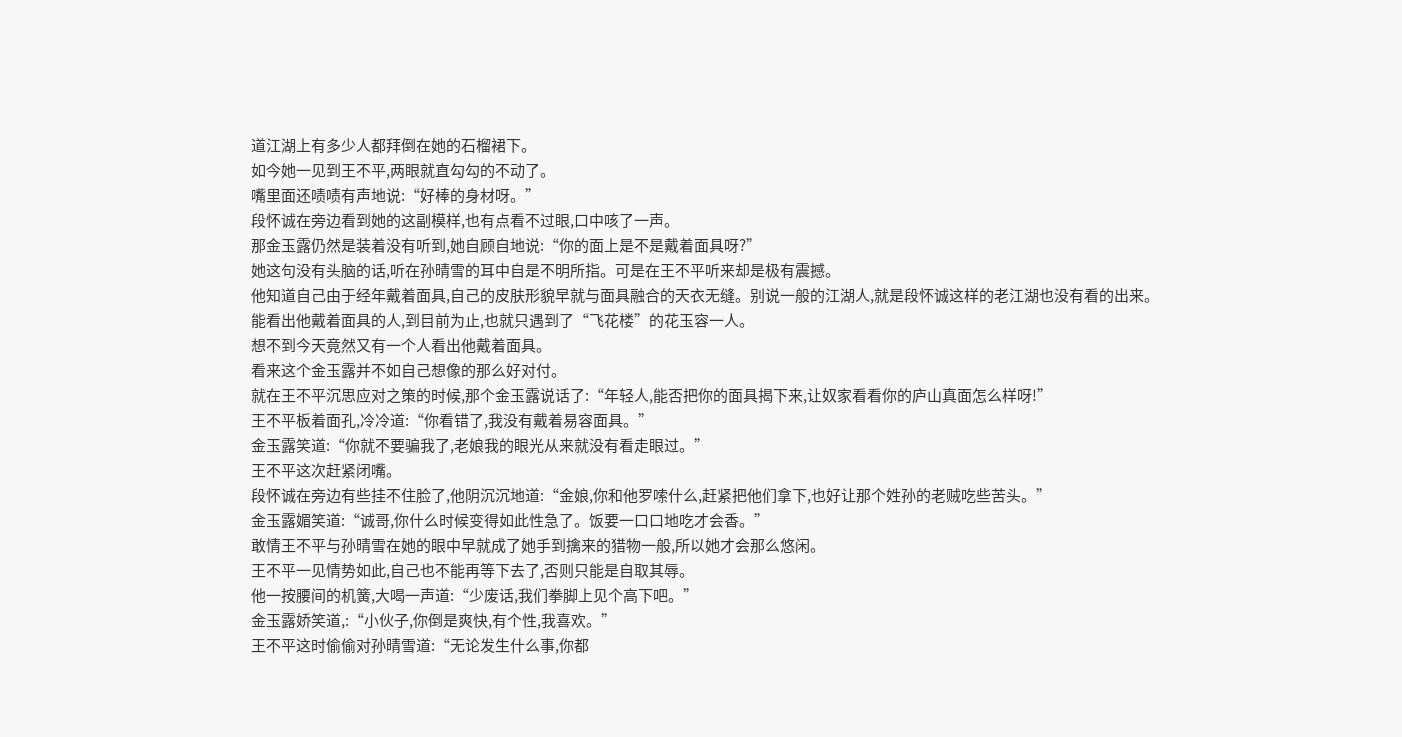道江湖上有多少人都拜倒在她的石榴裙下。
如今她一见到王不平,两眼就直勾勾的不动了。
嘴里面还啧啧有声地说:“好棒的身材呀。”
段怀诚在旁边看到她的这副模样,也有点看不过眼,口中咳了一声。
那金玉露仍然是装着没有听到,她自顾自地说:“你的面上是不是戴着面具呀?”
她这句没有头脑的话,听在孙晴雪的耳中自是不明所指。可是在王不平听来却是极有震撼。
他知道自己由于经年戴着面具,自己的皮肤形貌早就与面具融合的天衣无缝。别说一般的江湖人,就是段怀诚这样的老江湖也没有看的出来。
能看出他戴着面具的人,到目前为止,也就只遇到了“飞花楼”的花玉容一人。
想不到今天竟然又有一个人看出他戴着面具。
看来这个金玉露并不如自己想像的那么好对付。
就在王不平沉思应对之策的时候,那个金玉露说话了:“年轻人,能否把你的面具揭下来,让奴家看看你的庐山真面怎么样呀!”
王不平板着面孔,冷冷道:“你看错了,我没有戴着易容面具。”
金玉露笑道:“你就不要骗我了,老娘我的眼光从来就没有看走眼过。”
王不平这次赶紧闭嘴。
段怀诚在旁边有些挂不住脸了,他阴沉沉地道:“金娘,你和他罗嗦什么,赶紧把他们拿下,也好让那个姓孙的老贼吃些苦头。”
金玉露媚笑道:“诚哥,你什么时候变得如此性急了。饭要一口口地吃才会香。”
敢情王不平与孙晴雪在她的眼中早就成了她手到擒来的猎物一般,所以她才会那么悠闲。
王不平一见情势如此,自己也不能再等下去了,否则只能是自取其辱。
他一按腰间的机簧,大喝一声道:“少废话,我们拳脚上见个高下吧。”
金玉露娇笑道,:“小伙子,你倒是爽快,有个性,我喜欢。”
王不平这时偷偷对孙晴雪道:“无论发生什么事,你都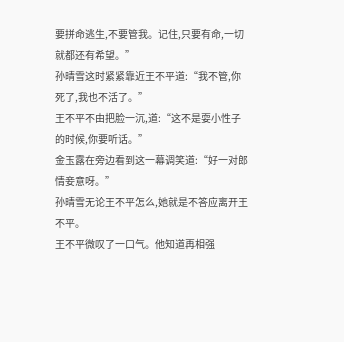要拼命逃生,不要管我。记住,只要有命,一切就都还有希望。”
孙晴雪这时紧紧靠近王不平道:“我不管,你死了,我也不活了。”
王不平不由把脸一沉,道:“这不是耍小性子的时候,你要听话。”
金玉露在旁边看到这一幕调笑道:“好一对郎情妾意呀。”
孙晴雪无论王不平怎么,她就是不答应离开王不平。
王不平微叹了一口气。他知道再相强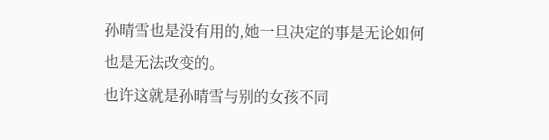孙晴雪也是没有用的,她一旦决定的事是无论如何也是无法改变的。
也许这就是孙晴雪与别的女孩不同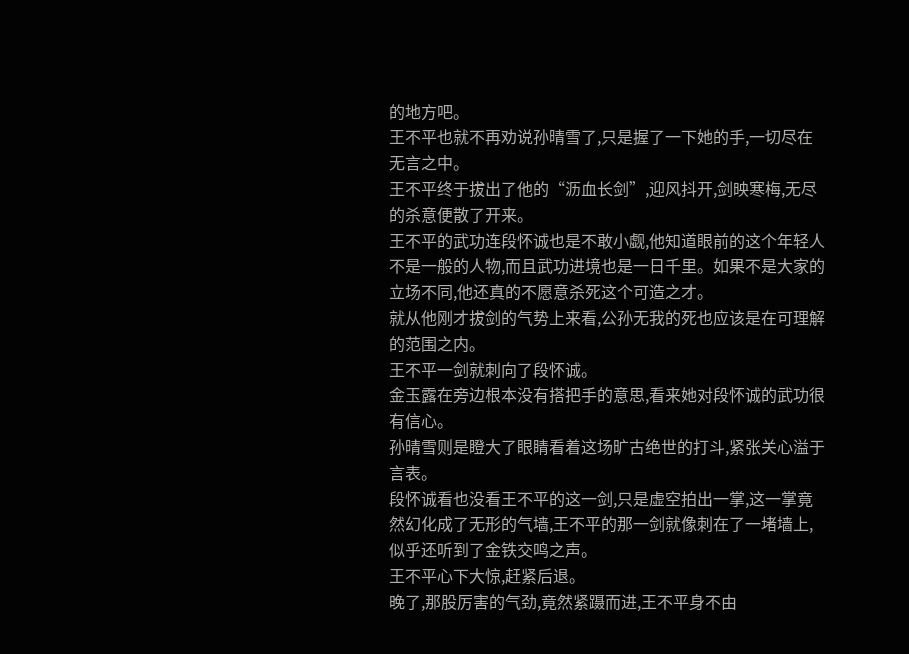的地方吧。
王不平也就不再劝说孙晴雪了,只是握了一下她的手,一切尽在无言之中。
王不平终于拔出了他的“沥血长剑”,迎风抖开,剑映寒梅,无尽的杀意便散了开来。
王不平的武功连段怀诚也是不敢小觑,他知道眼前的这个年轻人不是一般的人物,而且武功进境也是一日千里。如果不是大家的立场不同,他还真的不愿意杀死这个可造之才。
就从他刚才拔剑的气势上来看,公孙无我的死也应该是在可理解的范围之内。
王不平一剑就刺向了段怀诚。
金玉露在旁边根本没有搭把手的意思,看来她对段怀诚的武功很有信心。
孙晴雪则是瞪大了眼睛看着这场旷古绝世的打斗,紧张关心溢于言表。
段怀诚看也没看王不平的这一剑,只是虚空拍出一掌,这一掌竟然幻化成了无形的气墙,王不平的那一剑就像刺在了一堵墙上,似乎还听到了金铁交鸣之声。
王不平心下大惊,赶紧后退。
晚了,那股厉害的气劲,竟然紧蹑而进,王不平身不由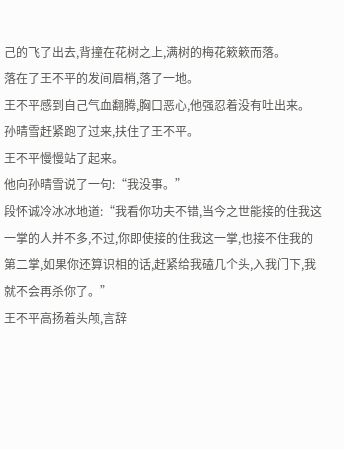己的飞了出去,背撞在花树之上,满树的梅花簌簌而落。
落在了王不平的发间眉梢,落了一地。
王不平感到自己气血翻腾,胸口恶心,他强忍着没有吐出来。
孙晴雪赶紧跑了过来,扶住了王不平。
王不平慢慢站了起来。
他向孙晴雪说了一句:“我没事。”
段怀诚冷冰冰地道:“我看你功夫不错,当今之世能接的住我这一掌的人并不多,不过,你即使接的住我这一掌,也接不住我的第二掌,如果你还算识相的话,赶紧给我磕几个头,入我门下,我就不会再杀你了。”
王不平高扬着头颅,言辞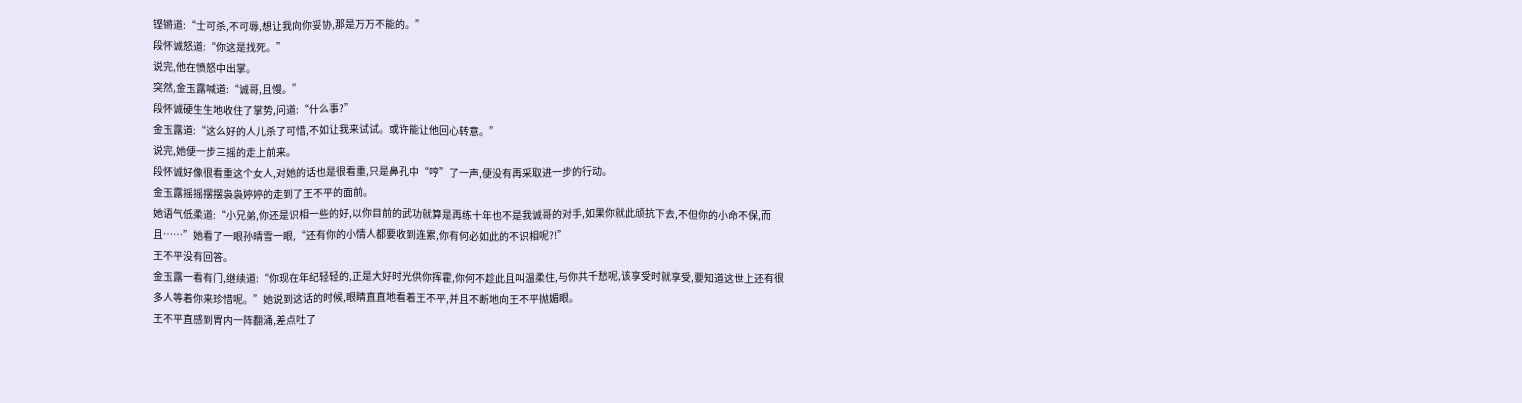铿锵道:“士可杀,不可辱,想让我向你妥协,那是万万不能的。”
段怀诚怒道:“你这是找死。”
说完,他在愤怒中出掌。
突然,金玉露喊道:“诚哥,且慢。”
段怀诚硬生生地收住了掌势,问道:“什么事?”
金玉露道:“这么好的人儿杀了可惜,不如让我来试试。或许能让他回心转意。”
说完,她便一步三摇的走上前来。
段怀诚好像很看重这个女人,对她的话也是很看重,只是鼻孔中“哼”了一声,便没有再采取进一步的行动。
金玉露摇摇摆摆袅袅婷婷的走到了王不平的面前。
她语气低柔道:“小兄弟,你还是识相一些的好,以你目前的武功就算是再练十年也不是我诚哥的对手,如果你就此顽抗下去,不但你的小命不保,而且……”她看了一眼孙晴雪一眼,“还有你的小情人都要收到连累,你有何必如此的不识相呢?!”
王不平没有回答。
金玉露一看有门,继续道:“你现在年纪轻轻的,正是大好时光供你挥霍,你何不趁此且叫温柔住,与你共千愁呢,该享受时就享受,要知道这世上还有很多人等着你来珍惜呢。”她说到这话的时候,眼睛直直地看着王不平,并且不断地向王不平抛媚眼。
王不平直感到胃内一阵翻涌,差点吐了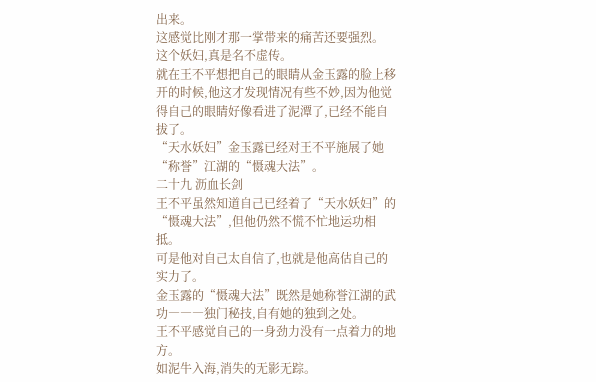出来。
这感觉比刚才那一掌带来的痛苦还要强烈。
这个妖妇,真是名不虚传。
就在王不平想把自己的眼睛从金玉露的脸上移开的时候,他这才发现情况有些不妙,因为他觉得自己的眼睛好像看进了泥潭了,已经不能自拔了。
“天水妖妇”金玉露已经对王不平施展了她“称誉”江湖的“慑魂大法”。
二十九 沥血长剑
王不平虽然知道自己已经着了“天水妖妇”的“慑魂大法”,但他仍然不慌不忙地运功相抵。
可是他对自己太自信了,也就是他高估自己的实力了。
金玉露的“慑魂大法”既然是她称誉江湖的武功―――独门秘技,自有她的独到之处。
王不平感觉自己的一身劲力没有一点着力的地方。
如泥牛入海,消失的无影无踪。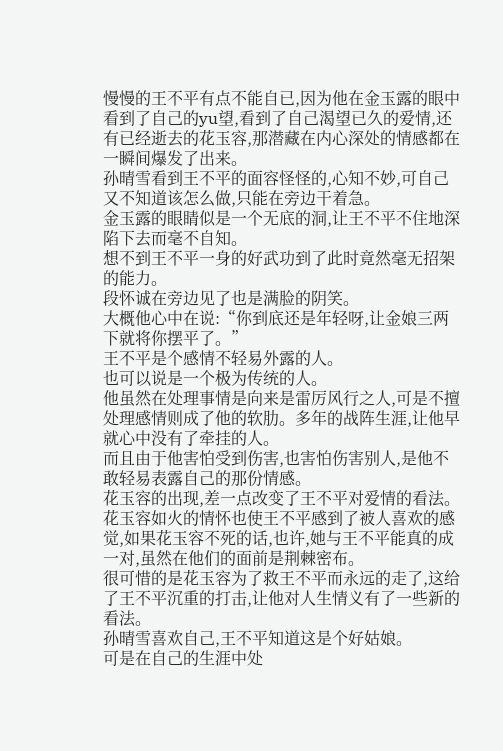慢慢的王不平有点不能自已,因为他在金玉露的眼中看到了自己的yu望,看到了自己渴望已久的爱情,还有已经逝去的花玉容,那潜藏在内心深处的情感都在一瞬间爆发了出来。
孙晴雪看到王不平的面容怪怪的,心知不妙,可自己又不知道该怎么做,只能在旁边干着急。
金玉露的眼睛似是一个无底的洞,让王不平不住地深陷下去而毫不自知。
想不到王不平一身的好武功到了此时竟然毫无招架的能力。
段怀诚在旁边见了也是满脸的阴笑。
大概他心中在说:“你到底还是年轻呀,让金娘三两下就将你摆平了。”
王不平是个感情不轻易外露的人。
也可以说是一个极为传统的人。
他虽然在处理事情是向来是雷厉风行之人,可是不擅处理感情则成了他的软肋。多年的战阵生涯,让他早就心中没有了牵挂的人。
而且由于他害怕受到伤害,也害怕伤害别人,是他不敢轻易表露自己的那份情感。
花玉容的出现,差一点改变了王不平对爱情的看法。花玉容如火的情怀也使王不平感到了被人喜欢的感觉,如果花玉容不死的话,也许,她与王不平能真的成一对,虽然在他们的面前是荆棘密布。
很可惜的是花玉容为了救王不平而永远的走了,这给了王不平沉重的打击,让他对人生情义有了一些新的看法。
孙晴雪喜欢自己,王不平知道这是个好姑娘。
可是在自己的生涯中处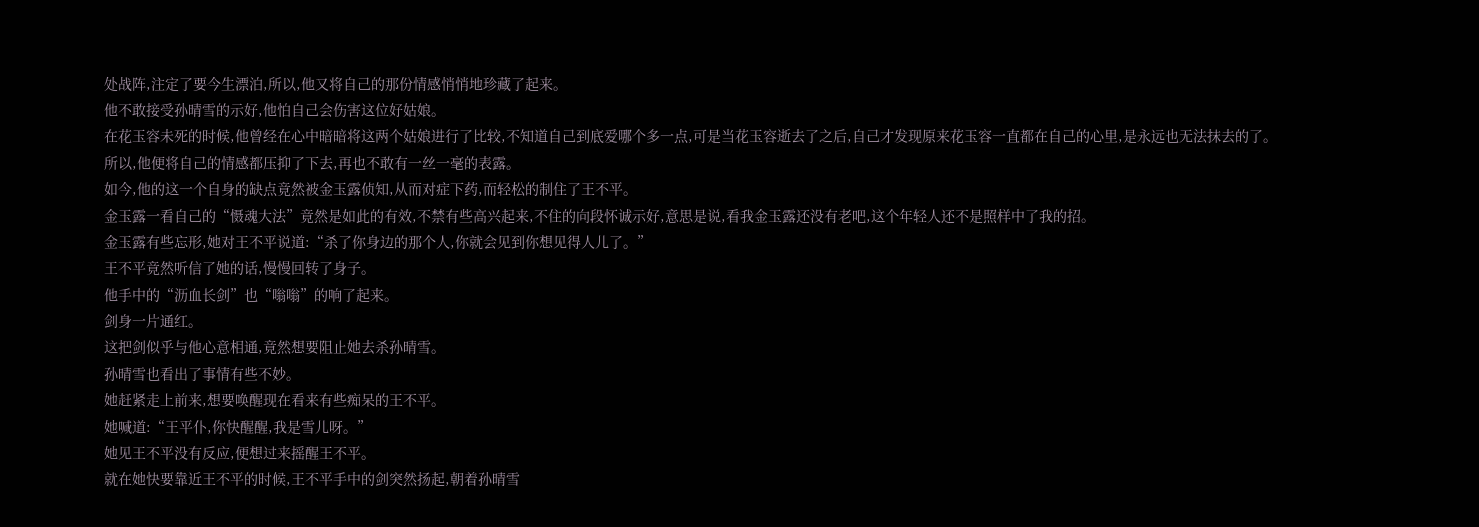处战阵,注定了要今生漂泊,所以,他又将自己的那份情感悄悄地珍藏了起来。
他不敢接受孙晴雪的示好,他怕自己会伤害这位好姑娘。
在花玉容未死的时候,他曾经在心中暗暗将这两个姑娘进行了比较,不知道自己到底爱哪个多一点,可是当花玉容逝去了之后,自己才发现原来花玉容一直都在自己的心里,是永远也无法抹去的了。
所以,他便将自己的情感都压抑了下去,再也不敢有一丝一毫的表露。
如今,他的这一个自身的缺点竟然被金玉露侦知,从而对症下药,而轻松的制住了王不平。
金玉露一看自己的“慑魂大法”竟然是如此的有效,不禁有些高兴起来,不住的向段怀诚示好,意思是说,看我金玉露还没有老吧,这个年轻人还不是照样中了我的招。
金玉露有些忘形,她对王不平说道:“杀了你身边的那个人,你就会见到你想见得人儿了。”
王不平竟然听信了她的话,慢慢回转了身子。
他手中的“沥血长剑”也“嗡嗡”的响了起来。
剑身一片通红。
这把剑似乎与他心意相通,竟然想要阻止她去杀孙晴雪。
孙晴雪也看出了事情有些不妙。
她赶紧走上前来,想要唤醒现在看来有些痴呆的王不平。
她喊道:“王平仆,你快醒醒,我是雪儿呀。”
她见王不平没有反应,便想过来摇醒王不平。
就在她快要靠近王不平的时候,王不平手中的剑突然扬起,朝着孙晴雪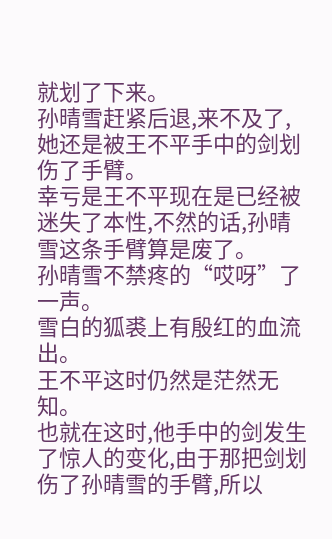就划了下来。
孙晴雪赶紧后退,来不及了,她还是被王不平手中的剑划伤了手臂。
幸亏是王不平现在是已经被迷失了本性,不然的话,孙晴雪这条手臂算是废了。
孙晴雪不禁疼的“哎呀”了一声。
雪白的狐裘上有殷红的血流出。
王不平这时仍然是茫然无知。
也就在这时,他手中的剑发生了惊人的变化,由于那把剑划伤了孙晴雪的手臂,所以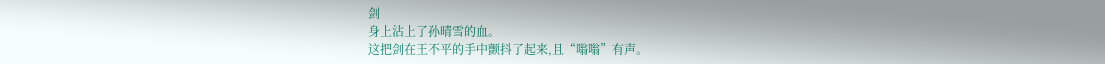剑
身上沾上了孙晴雪的血。
这把剑在王不平的手中颤抖了起来,且“嗡嗡”有声。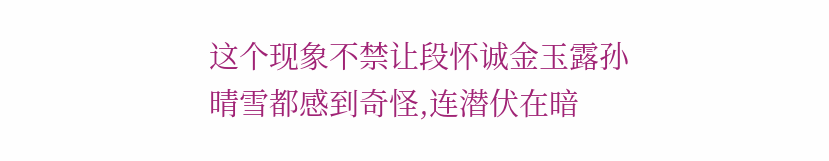这个现象不禁让段怀诚金玉露孙晴雪都感到奇怪,连潜伏在暗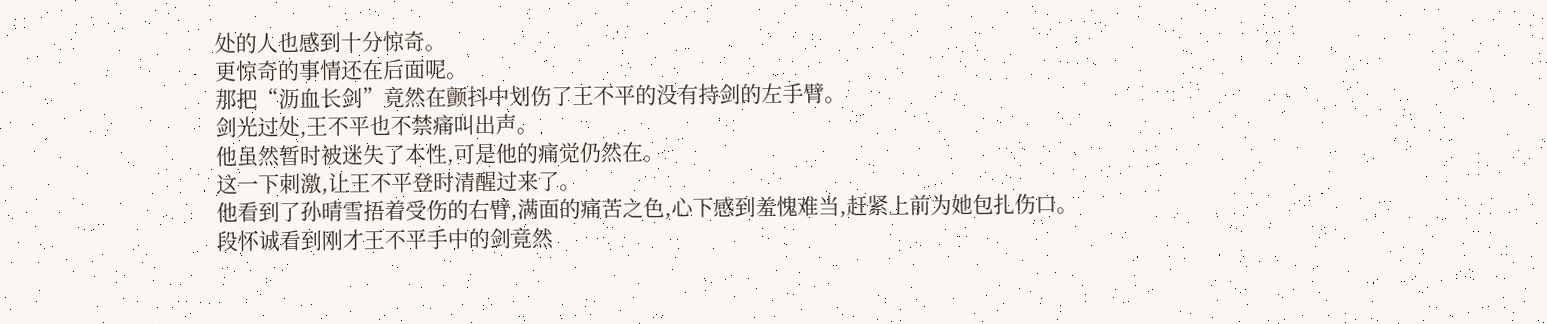处的人也感到十分惊奇。
更惊奇的事情还在后面呢。
那把“沥血长剑”竟然在颤抖中划伤了王不平的没有持剑的左手臂。
剑光过处,王不平也不禁痛叫出声。
他虽然暂时被迷失了本性,可是他的痛觉仍然在。
这一下刺激,让王不平登时清醒过来了。
他看到了孙晴雪捂着受伤的右臂,满面的痛苦之色,心下感到羞愧难当,赶紧上前为她包扎伤口。
段怀诚看到刚才王不平手中的剑竟然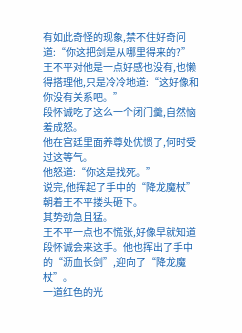有如此奇怪的现象,禁不住好奇问道:“你这把剑是从哪里得来的?”
王不平对他是一点好感也没有,也懒得搭理他,只是冷冷地道:“这好像和你没有关系吧。”
段怀诚吃了这么一个闭门羹,自然恼羞成怒。
他在宫廷里面养尊处优惯了,何时受过这等气。
他怒道:“你这是找死。”
说完,他挥起了手中的“降龙魔杖”朝着王不平搂头砸下。
其势劲急且猛。
王不平一点也不慌张,好像早就知道段怀诚会来这手。他也挥出了手中的“沥血长剑”,迎向了“降龙魔杖”。
一道红色的光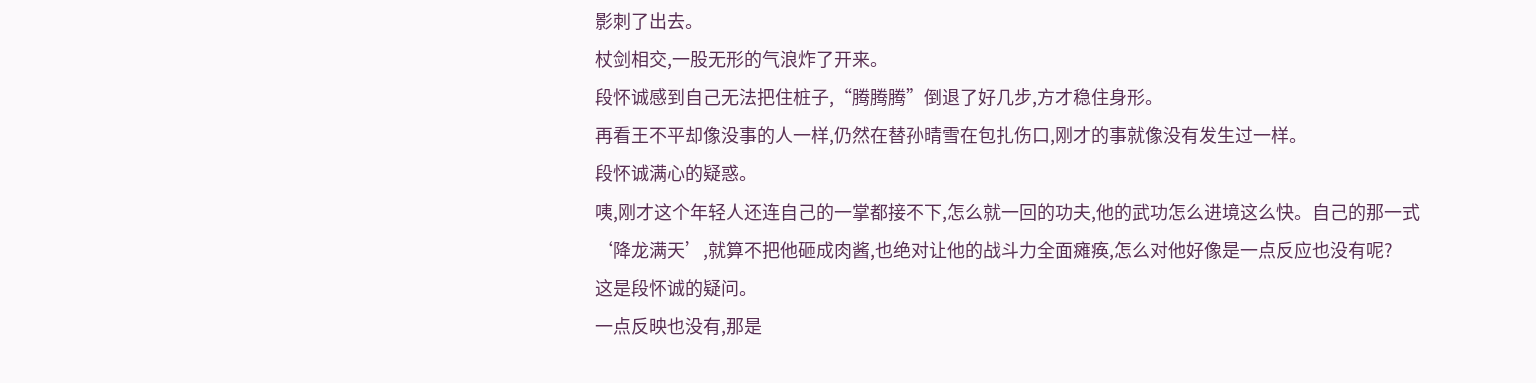影刺了出去。
杖剑相交,一股无形的气浪炸了开来。
段怀诚感到自己无法把住桩子,“腾腾腾”倒退了好几步,方才稳住身形。
再看王不平却像没事的人一样,仍然在替孙晴雪在包扎伤口,刚才的事就像没有发生过一样。
段怀诚满心的疑惑。
咦,刚才这个年轻人还连自己的一掌都接不下,怎么就一回的功夫,他的武功怎么进境这么快。自己的那一式‘降龙满天’,就算不把他砸成肉酱,也绝对让他的战斗力全面瘫痪,怎么对他好像是一点反应也没有呢?
这是段怀诚的疑问。
一点反映也没有,那是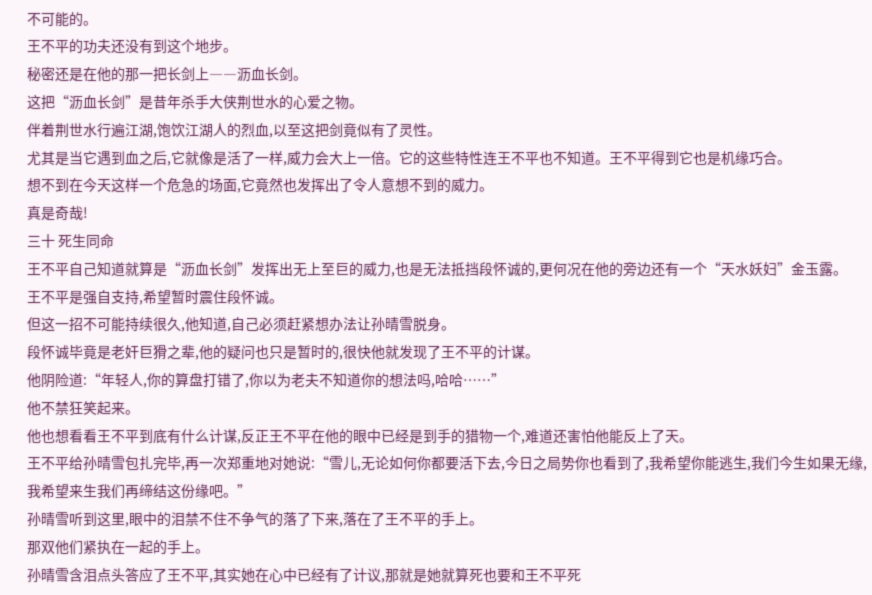不可能的。
王不平的功夫还没有到这个地步。
秘密还是在他的那一把长剑上――沥血长剑。
这把“沥血长剑”是昔年杀手大侠荆世水的心爱之物。
伴着荆世水行遍江湖,饱饮江湖人的烈血,以至这把剑竟似有了灵性。
尤其是当它遇到血之后,它就像是活了一样,威力会大上一倍。它的这些特性连王不平也不知道。王不平得到它也是机缘巧合。
想不到在今天这样一个危急的场面,它竟然也发挥出了令人意想不到的威力。
真是奇哉!
三十 死生同命
王不平自己知道就算是“沥血长剑”发挥出无上至巨的威力,也是无法抵挡段怀诚的,更何况在他的旁边还有一个“天水妖妇”金玉露。
王不平是强自支持,希望暂时震住段怀诚。
但这一招不可能持续很久,他知道,自己必须赶紧想办法让孙晴雪脱身。
段怀诚毕竟是老奸巨猾之辈,他的疑问也只是暂时的,很快他就发现了王不平的计谋。
他阴险道:“年轻人,你的算盘打错了,你以为老夫不知道你的想法吗,哈哈……”
他不禁狂笑起来。
他也想看看王不平到底有什么计谋,反正王不平在他的眼中已经是到手的猎物一个,难道还害怕他能反上了天。
王不平给孙晴雪包扎完毕,再一次郑重地对她说:“雪儿,无论如何你都要活下去,今日之局势你也看到了,我希望你能逃生,我们今生如果无缘,我希望来生我们再缔结这份缘吧。”
孙晴雪听到这里,眼中的泪禁不住不争气的落了下来,落在了王不平的手上。
那双他们紧执在一起的手上。
孙晴雪含泪点头答应了王不平,其实她在心中已经有了计议,那就是她就算死也要和王不平死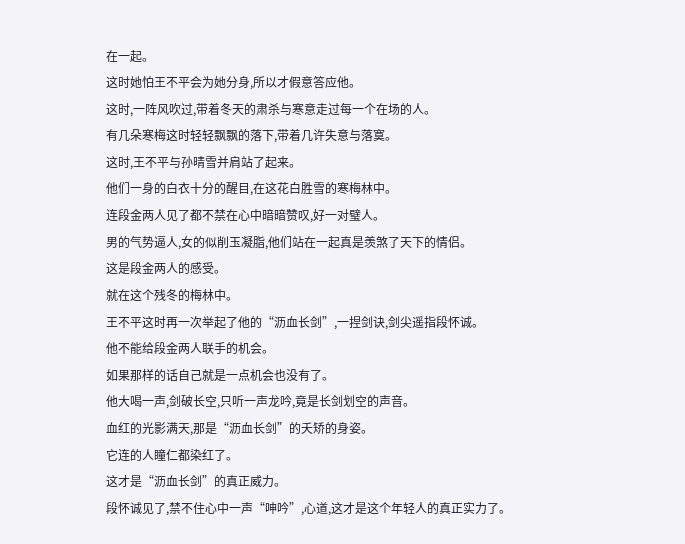在一起。
这时她怕王不平会为她分身,所以才假意答应他。
这时,一阵风吹过,带着冬天的肃杀与寒意走过每一个在场的人。
有几朵寒梅这时轻轻飘飘的落下,带着几许失意与落寞。
这时,王不平与孙晴雪并肩站了起来。
他们一身的白衣十分的醒目,在这花白胜雪的寒梅林中。
连段金两人见了都不禁在心中暗暗赞叹,好一对璧人。
男的气势逼人,女的似削玉凝脂,他们站在一起真是羡煞了天下的情侣。
这是段金两人的感受。
就在这个残冬的梅林中。
王不平这时再一次举起了他的“沥血长剑”,一捏剑诀,剑尖遥指段怀诚。
他不能给段金两人联手的机会。
如果那样的话自己就是一点机会也没有了。
他大喝一声,剑破长空,只听一声龙吟,竟是长剑划空的声音。
血红的光影满天,那是“沥血长剑”的夭矫的身姿。
它连的人瞳仁都染红了。
这才是“沥血长剑”的真正威力。
段怀诚见了,禁不住心中一声“呻吟”,心道,这才是这个年轻人的真正实力了。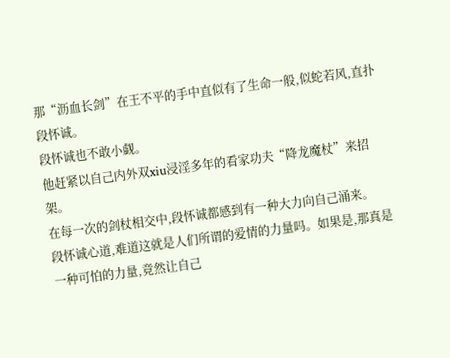那“沥血长剑”在王不平的手中直似有了生命一般,似蛇若风,直扑段怀诚。
段怀诚也不敢小觑。
他赶紧以自己内外双xiu浸淫多年的看家功夫“降龙魔杖”来招架。
在每一次的剑杖相交中,段怀诚都感到有一种大力向自己涌来。
段怀诚心道,难道这就是人们所谓的爱情的力量吗。如果是,那真是一种可怕的力量,竟然让自己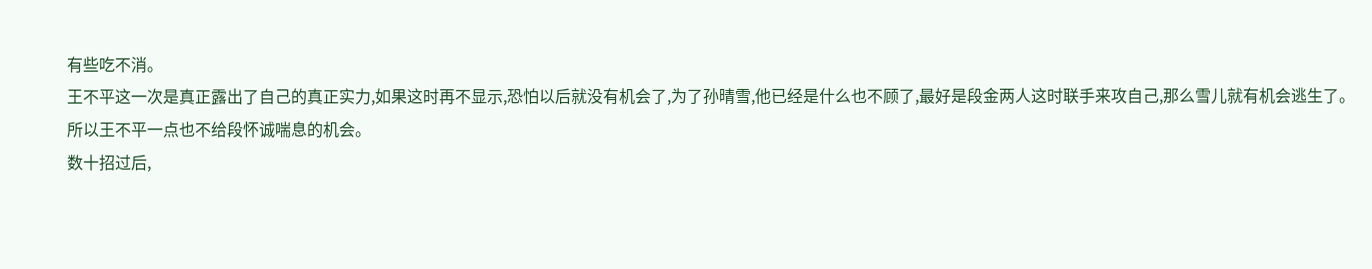有些吃不消。
王不平这一次是真正露出了自己的真正实力,如果这时再不显示,恐怕以后就没有机会了,为了孙晴雪,他已经是什么也不顾了,最好是段金两人这时联手来攻自己,那么雪儿就有机会逃生了。
所以王不平一点也不给段怀诚喘息的机会。
数十招过后,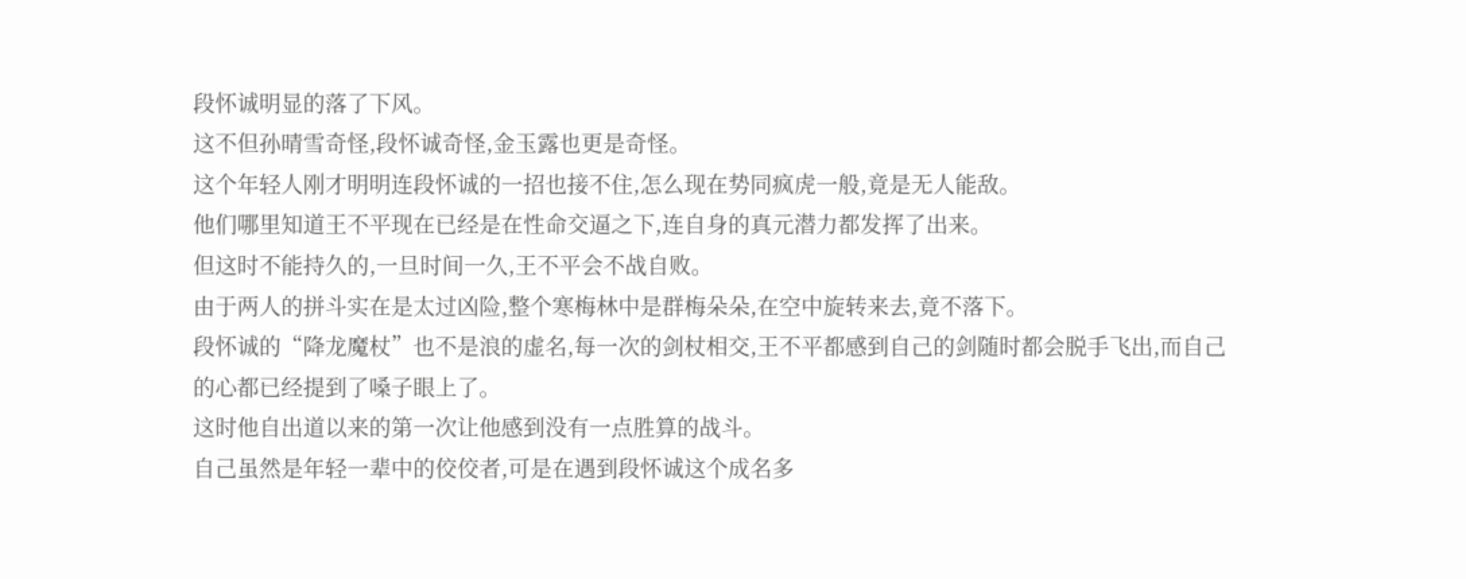段怀诚明显的落了下风。
这不但孙晴雪奇怪,段怀诚奇怪,金玉露也更是奇怪。
这个年轻人刚才明明连段怀诚的一招也接不住,怎么现在势同疯虎一般,竟是无人能敌。
他们哪里知道王不平现在已经是在性命交逼之下,连自身的真元潜力都发挥了出来。
但这时不能持久的,一旦时间一久,王不平会不战自败。
由于两人的拼斗实在是太过凶险,整个寒梅林中是群梅朵朵,在空中旋转来去,竟不落下。
段怀诚的“降龙魔杖”也不是浪的虚名,每一次的剑杖相交,王不平都感到自己的剑随时都会脱手飞出,而自己的心都已经提到了嗓子眼上了。
这时他自出道以来的第一次让他感到没有一点胜算的战斗。
自己虽然是年轻一辈中的佼佼者,可是在遇到段怀诚这个成名多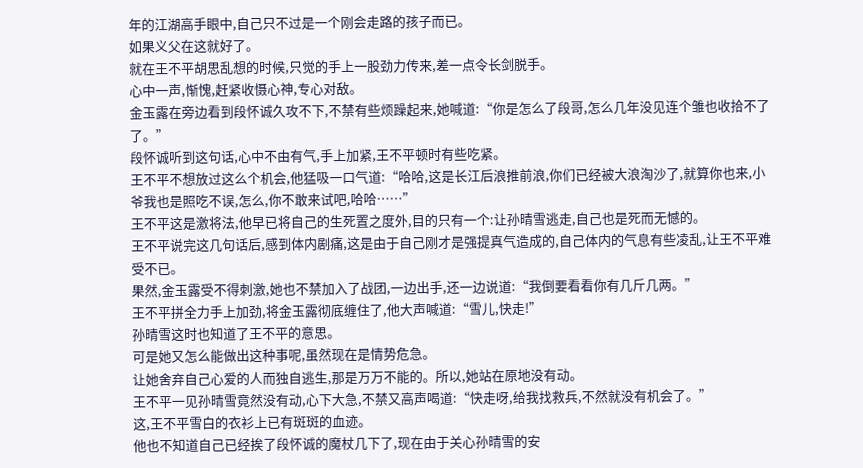年的江湖高手眼中,自己只不过是一个刚会走路的孩子而已。
如果义父在这就好了。
就在王不平胡思乱想的时候,只觉的手上一股劲力传来,差一点令长剑脱手。
心中一声,惭愧,赶紧收慑心神,专心对敌。
金玉露在旁边看到段怀诚久攻不下,不禁有些烦躁起来,她喊道:“你是怎么了段哥,怎么几年没见连个雏也收拾不了了。”
段怀诚听到这句话,心中不由有气,手上加紧,王不平顿时有些吃紧。
王不平不想放过这么个机会,他猛吸一口气道:“哈哈,这是长江后浪推前浪,你们已经被大浪淘沙了,就算你也来,小爷我也是照吃不误,怎么,你不敢来试吧,哈哈……”
王不平这是激将法,他早已将自己的生死置之度外,目的只有一个:让孙晴雪逃走,自己也是死而无憾的。
王不平说完这几句话后,感到体内剧痛,这是由于自己刚才是强提真气造成的,自己体内的气息有些凌乱,让王不平难受不已。
果然,金玉露受不得刺激,她也不禁加入了战团,一边出手,还一边说道:“我倒要看看你有几斤几两。”
王不平拼全力手上加劲,将金玉露彻底缠住了,他大声喊道:“雪儿,快走!”
孙晴雪这时也知道了王不平的意思。
可是她又怎么能做出这种事呢,虽然现在是情势危急。
让她舍弃自己心爱的人而独自逃生,那是万万不能的。所以,她站在原地没有动。
王不平一见孙晴雪竟然没有动,心下大急,不禁又高声喝道:“快走呀,给我找救兵,不然就没有机会了。”
这,王不平雪白的衣衫上已有斑斑的血迹。
他也不知道自己已经挨了段怀诚的魔杖几下了,现在由于关心孙晴雪的安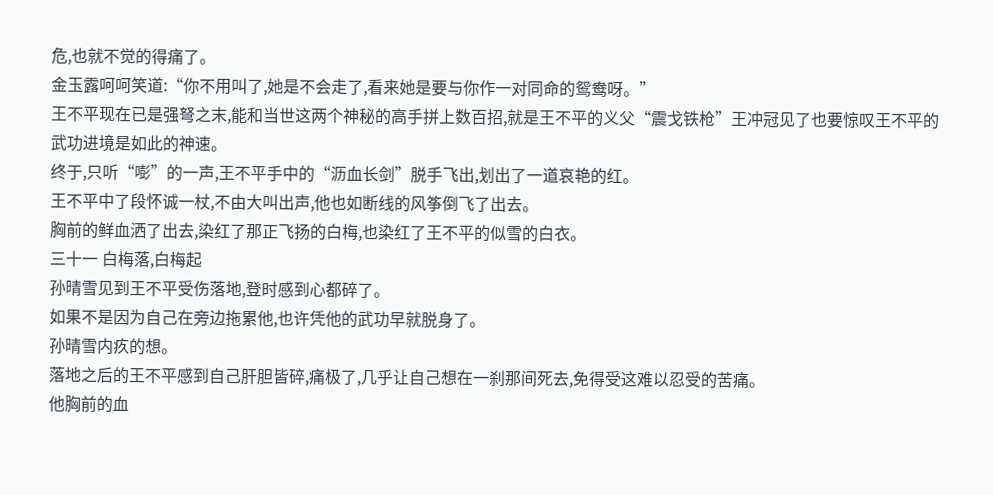危,也就不觉的得痛了。
金玉露呵呵笑道:“你不用叫了,她是不会走了,看来她是要与你作一对同命的鸳鸯呀。”
王不平现在已是强弩之末,能和当世这两个神秘的高手拼上数百招,就是王不平的义父“震戈铁枪”王冲冠见了也要惊叹王不平的武功进境是如此的神速。
终于,只听“嘭”的一声,王不平手中的“沥血长剑”脱手飞出,划出了一道哀艳的红。
王不平中了段怀诚一杖,不由大叫出声,他也如断线的风筝倒飞了出去。
胸前的鲜血洒了出去,染红了那正飞扬的白梅,也染红了王不平的似雪的白衣。
三十一 白梅落,白梅起
孙晴雪见到王不平受伤落地,登时感到心都碎了。
如果不是因为自己在旁边拖累他,也许凭他的武功早就脱身了。
孙晴雪内疚的想。
落地之后的王不平感到自己肝胆皆碎,痛极了,几乎让自己想在一刹那间死去,免得受这难以忍受的苦痛。
他胸前的血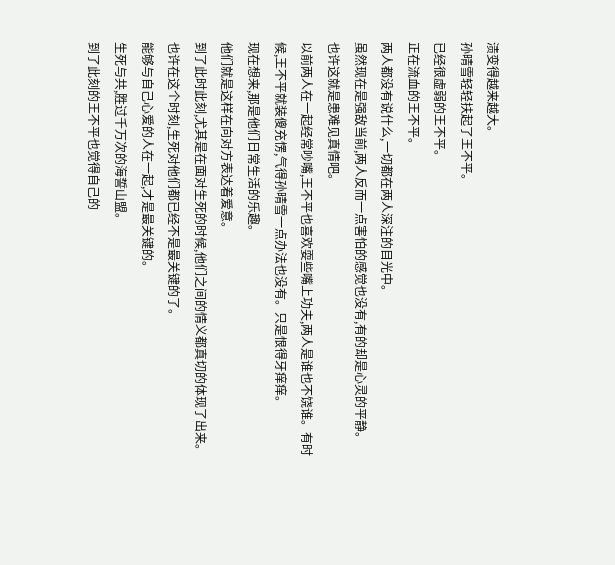渍变得越来越大。
孙晴雪轻轻扶起了王不平。
已经很虚弱的王不平。
正在流血的王不平。
两人都没有说什么,一切都在两人深注的目光中。
虽然现在是强敌当前,两人反而一点害怕的感觉也没有,有的却是心灵的平静。
也许这就是患难见真情吧。
以前两人在一起经常吵嘴,王不平也喜欢耍些嘴上功夫,两人是谁也不饶谁。有时候,王不平就装傻充愣,气得孙晴雪一点办法也没有。只是恨得牙痒痒。
现在想来,那是他们日常生活的乐趣。
他们就是这样在向对方表达着爱意。
到了此时此刻,尤其是在面对生死的时候,他们之间的情义都真切的体现了出来。
也许在这个时刻,生死对他们都已经不是最关键的了。
能够与自己心爱的人在一起,才是最关键的。
生死与共,胜过千万次的海誓山盟。
到了此刻的王不平也觉得自己的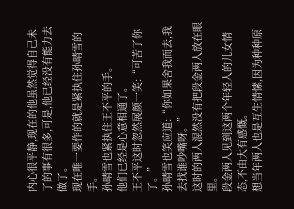内心很平静,现在的他虽然觉得自己未了的事有很多,可是,他已经没有能力去做了。
现在唯一要作的就是紧执住孙晴雪的手。
孙晴雪也紧执住王不平的手。
他们已经是心意相通了。
王不平这时忽然展颜一笑:“可苦了你了。”
孙晴雪也笑应道:“你如果舍我而去,我去找谁吵嘴呀。”
这时的两人混然没有把段金两人放在眼里。
段金两人见到这两个年轻人的儿女情态,不由大有感慨。
想当年两人也是互生情愫,因为种种原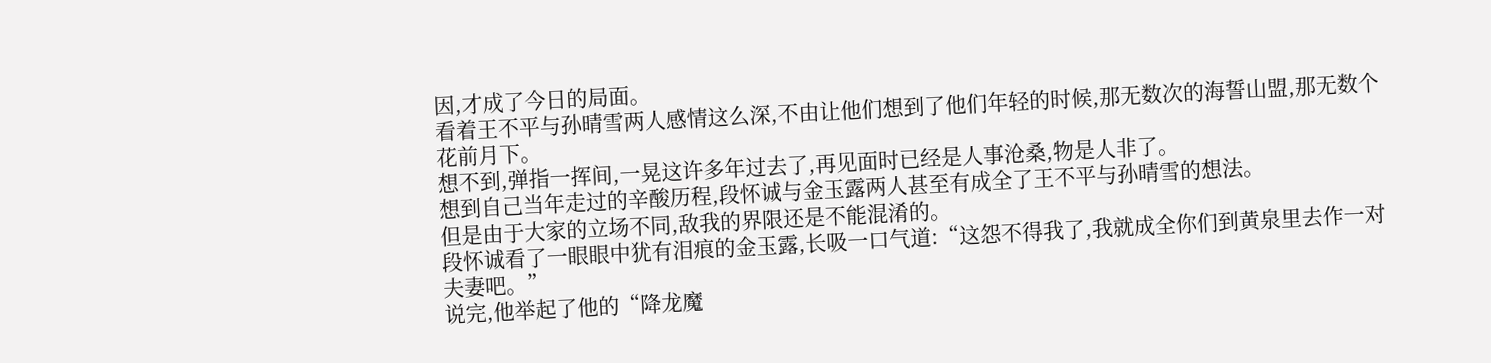因,才成了今日的局面。
看着王不平与孙晴雪两人感情这么深,不由让他们想到了他们年轻的时候,那无数次的海誓山盟,那无数个花前月下。
想不到,弹指一挥间,一晃这许多年过去了,再见面时已经是人事沧桑,物是人非了。
想到自己当年走过的辛酸历程,段怀诚与金玉露两人甚至有成全了王不平与孙晴雪的想法。
但是由于大家的立场不同,敌我的界限还是不能混淆的。
段怀诚看了一眼眼中犹有泪痕的金玉露,长吸一口气道:“这怨不得我了,我就成全你们到黄泉里去作一对夫妻吧。”
说完,他举起了他的“降龙魔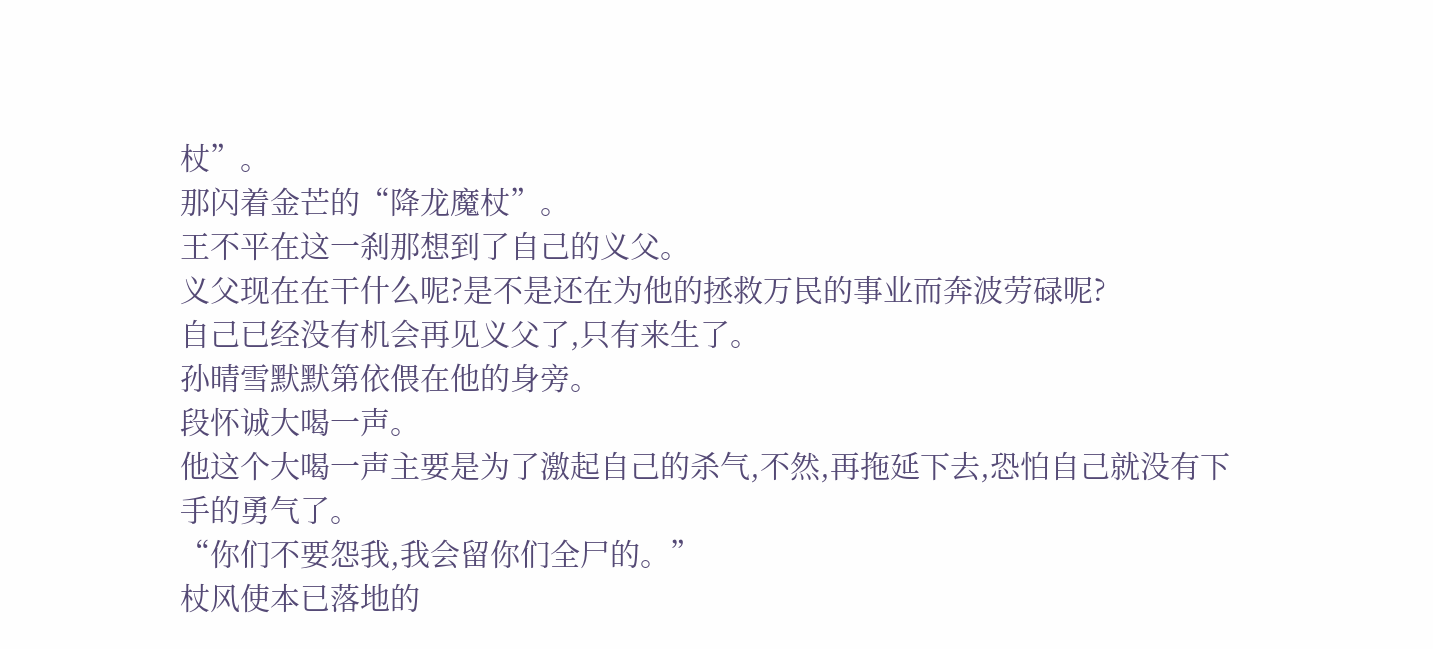杖”。
那闪着金芒的“降龙魔杖”。
王不平在这一刹那想到了自己的义父。
义父现在在干什么呢?是不是还在为他的拯救万民的事业而奔波劳碌呢?
自己已经没有机会再见义父了,只有来生了。
孙晴雪默默第依偎在他的身旁。
段怀诚大喝一声。
他这个大喝一声主要是为了激起自己的杀气,不然,再拖延下去,恐怕自己就没有下手的勇气了。
“你们不要怨我,我会留你们全尸的。”
杖风使本已落地的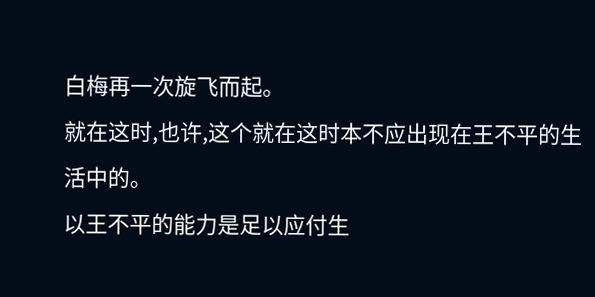白梅再一次旋飞而起。
就在这时,也许,这个就在这时本不应出现在王不平的生活中的。
以王不平的能力是足以应付生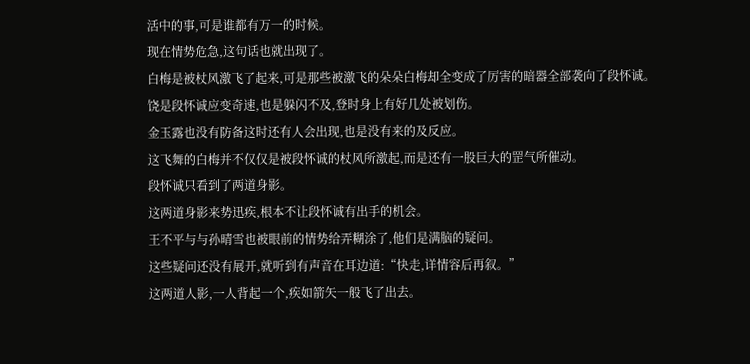活中的事,可是谁都有万一的时候。
现在情势危急,这句话也就出现了。
白梅是被杖风激飞了起来,可是那些被激飞的朵朵白梅却全变成了厉害的暗器全部袭向了段怀诚。
饶是段怀诚应变奇速,也是躲闪不及,登时身上有好几处被划伤。
金玉露也没有防备这时还有人会出现,也是没有来的及反应。
这飞舞的白梅并不仅仅是被段怀诚的杖风所激起,而是还有一股巨大的罡气所催动。
段怀诚只看到了两道身影。
这两道身影来势迅疾,根本不让段怀诚有出手的机会。
王不平与与孙晴雪也被眼前的情势给弄糊涂了,他们是满脑的疑问。
这些疑问还没有展开,就听到有声音在耳边道:“快走,详情容后再叙。”
这两道人影,一人背起一个,疾如箭矢一般飞了出去。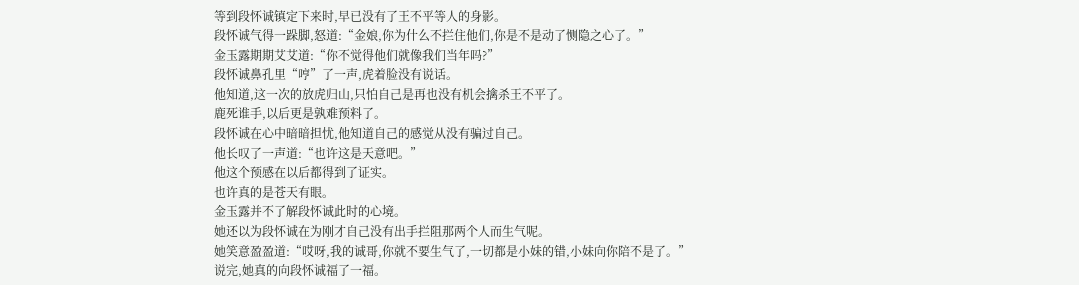等到段怀诚镇定下来时,早已没有了王不平等人的身影。
段怀诚气得一跺脚,怒道:“金娘,你为什么不拦住他们,你是不是动了恻隐之心了。”
金玉露期期艾艾道:“你不觉得他们就像我们当年吗?”
段怀诚鼻孔里“哼”了一声,虎着脸没有说话。
他知道,这一次的放虎归山,只怕自己是再也没有机会擒杀王不平了。
鹿死谁手,以后更是孰难预料了。
段怀诚在心中暗暗担忧,他知道自己的感觉从没有骗过自己。
他长叹了一声道:“也许这是天意吧。”
他这个预感在以后都得到了证实。
也许真的是苍天有眼。
金玉露并不了解段怀诚此时的心境。
她还以为段怀诚在为刚才自己没有出手拦阻那两个人而生气呢。
她笑意盈盈道:“哎呀,我的诚哥,你就不要生气了,一切都是小妹的错,小妹向你陪不是了。”
说完,她真的向段怀诚福了一福。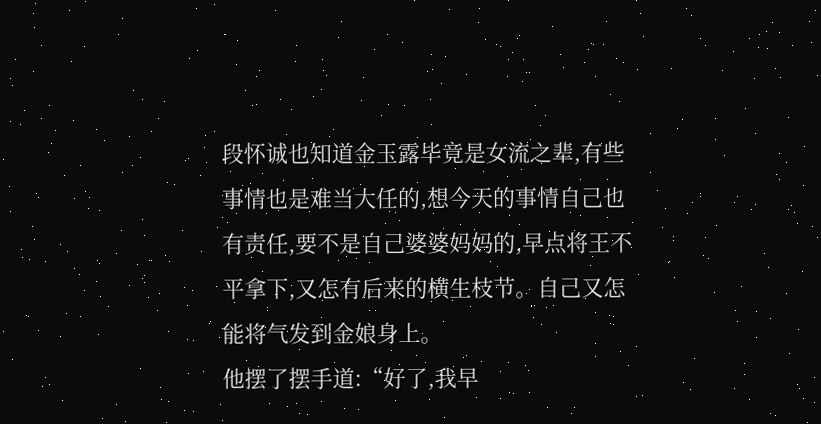段怀诚也知道金玉露毕竟是女流之辈,有些事情也是难当大任的,想今天的事情自己也有责任,要不是自己婆婆妈妈的,早点将王不平拿下,又怎有后来的横生枝节。自己又怎能将气发到金娘身上。
他摆了摆手道:“好了,我早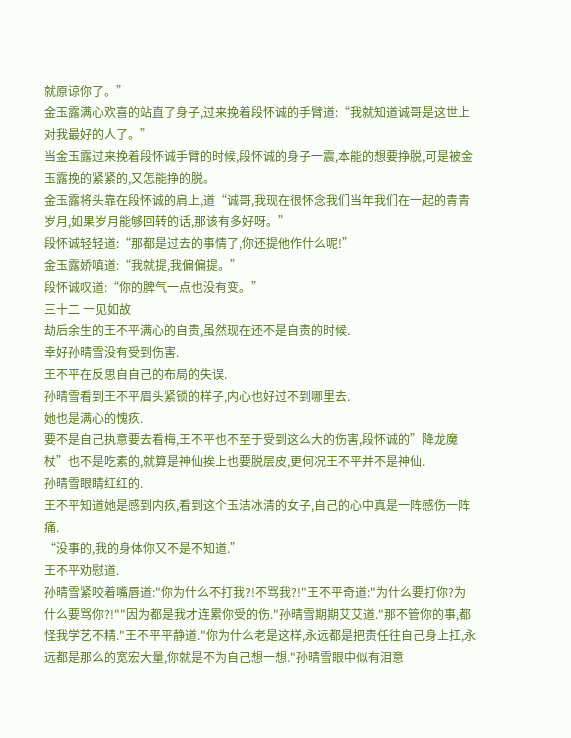就原谅你了。”
金玉露满心欢喜的站直了身子,过来挽着段怀诚的手臂道:“我就知道诚哥是这世上对我最好的人了。”
当金玉露过来挽着段怀诚手臂的时候,段怀诚的身子一震,本能的想要挣脱,可是被金玉露挽的紧紧的,又怎能挣的脱。
金玉露将头靠在段怀诚的肩上,道“诚哥,我现在很怀念我们当年我们在一起的青青岁月,如果岁月能够回转的话,那该有多好呀。”
段怀诚轻轻道:“那都是过去的事情了,你还提他作什么呢!”
金玉露娇嗔道:“我就提,我偏偏提。”
段怀诚叹道:“你的脾气一点也没有变。”
三十二 一见如故
劫后余生的王不平满心的自责,虽然现在还不是自责的时候.
幸好孙晴雪没有受到伤害.
王不平在反思自自己的布局的失误.
孙晴雪看到王不平眉头紧锁的样子,内心也好过不到哪里去.
她也是满心的愧疚.
要不是自己执意要去看梅,王不平也不至于受到这么大的伤害,段怀诚的”降龙魔杖”也不是吃素的,就算是神仙挨上也要脱层皮,更何况王不平并不是神仙.
孙晴雪眼睛红红的.
王不平知道她是感到内疚,看到这个玉洁冰清的女子,自己的心中真是一阵感伤一阵痛.
“没事的,我的身体你又不是不知道.”
王不平劝慰道.
孙晴雪紧咬着嘴唇道:"你为什么不打我?!不骂我?!"王不平奇道:"为什么要打你?为什么要骂你?!""因为都是我才连累你受的伤."孙晴雪期期艾艾道."那不管你的事,都怪我学艺不精."王不平平静道."你为什么老是这样,永远都是把责任往自己身上扛,永远都是那么的宽宏大量,你就是不为自己想一想."孙晴雪眼中似有泪意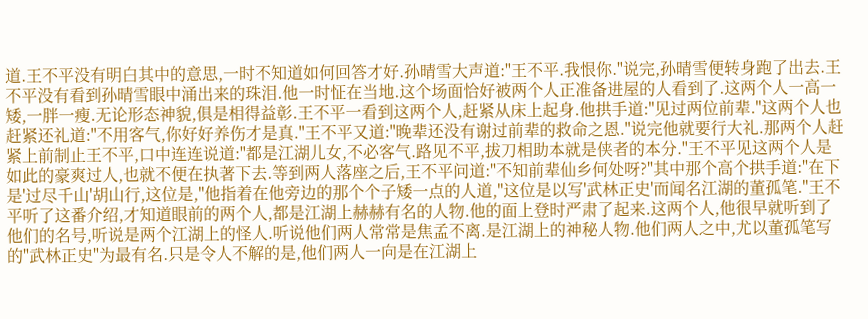道.王不平没有明白其中的意思,一时不知道如何回答才好.孙晴雪大声道:"王不平.我恨你."说完,孙晴雪便转身跑了出去.王不平没有看到孙晴雪眼中涌出来的珠泪.他一时怔在当地.这个场面恰好被两个人正准备进屋的人看到了.这两个人一高一矮,一胖一瘦.无论形态神貌,俱是相得益彰.王不平一看到这两个人,赶紧从床上起身.他拱手道:"见过两位前辈."这两个人也赶紧还礼道:"不用客气,你好好养伤才是真."王不平又道:"晚辈还没有谢过前辈的救命之恩."说完他就要行大礼.那两个人赶紧上前制止王不平,口中连连说道:"都是江湖儿女,不必客气.路见不平,拔刀相助本就是侠者的本分."王不平见这两个人是如此的豪爽过人,也就不便在执著下去.等到两人落座之后,王不平问道:"不知前辈仙乡何处呀?"其中那个高个拱手道:"在下是'过尽千山'胡山行,这位是,"他指着在他旁边的那个个子矮一点的人道,"这位是以写'武林正史'而闻名江湖的董孤笔."王不平听了这番介绍,才知道眼前的两个人,都是江湖上赫赫有名的人物.他的面上登时严肃了起来.这两个人,他很早就听到了他们的名号,听说是两个江湖上的怪人.听说他们两人常常是焦孟不离.是江湖上的神秘人物.他们两人之中,尤以董孤笔写的"武林正史"为最有名.只是令人不解的是,他们两人一向是在江湖上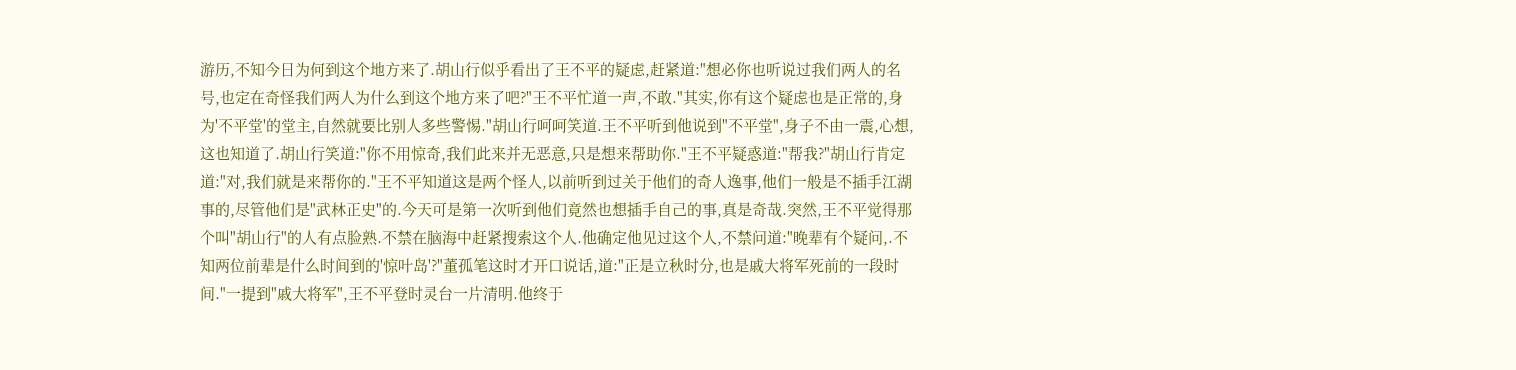游历,不知今日为何到这个地方来了.胡山行似乎看出了王不平的疑虑,赶紧道:"想必你也听说过我们两人的名号,也定在奇怪我们两人为什么到这个地方来了吧?"王不平忙道一声,不敢."其实,你有这个疑虑也是正常的,身为'不平堂'的堂主,自然就要比别人多些警惕."胡山行呵呵笑道.王不平听到他说到"不平堂",身子不由一震,心想,这也知道了.胡山行笑道:"你不用惊奇,我们此来并无恶意,只是想来帮助你."王不平疑惑道:"帮我?"胡山行肯定道:"对,我们就是来帮你的."王不平知道这是两个怪人,以前听到过关于他们的奇人逸事,他们一般是不插手江湖事的,尽管他们是"武林正史"的.今天可是第一次听到他们竟然也想插手自己的事,真是奇哉.突然,王不平觉得那个叫"胡山行"的人有点脸熟.不禁在脑海中赶紧搜索这个人.他确定他见过这个人,不禁问道:"晚辈有个疑问,.不知两位前辈是什么时间到的'惊叶岛'?"董孤笔这时才开口说话,道:"正是立秋时分,也是戚大将军死前的一段时间."一提到"戚大将军",王不平登时灵台一片清明.他终于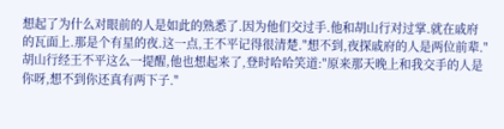想起了为什么对眼前的人是如此的熟悉了.因为他们交过手.他和胡山行对过掌.就在戚府的瓦面上.那是个有星的夜.这一点,王不平记得很清楚."想不到,夜探戚府的人是两位前辈."胡山行经王不平这么一提醒,他也想起来了,登时哈哈笑道:"原来那天晚上和我交手的人是你呀,想不到你还真有两下子."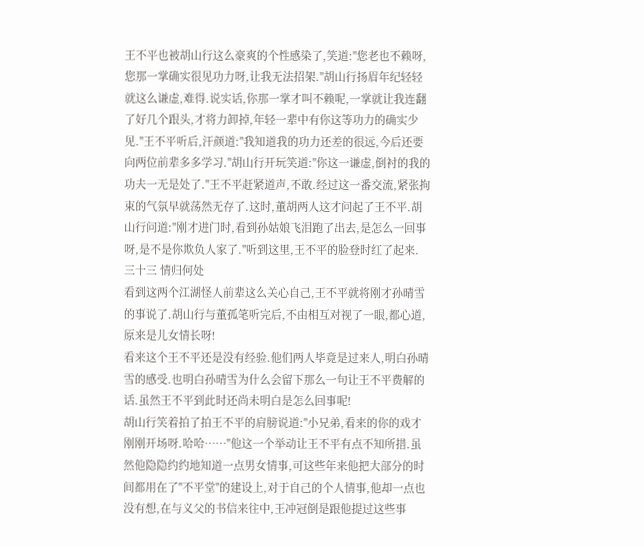王不平也被胡山行这么豪爽的个性感染了,笑道:"您老也不赖呀,您那一掌确实很见功力呀,让我无法招架."胡山行扬眉年纪轻轻就这么谦虚,难得.说实话,你那一掌才叫不赖呢,一掌就让我连翻了好几个跟头,才将力卸掉,年轻一辈中有你这等功力的确实少见."王不平听后,汗颜道:"我知道我的功力还差的很远,今后还要向两位前辈多多学习."胡山行开玩笑道:"你这一谦虚,倒衬的我的功夫一无是处了."王不平赶紧道声,不敢.经过这一番交流,紧张拘束的气氛早就荡然无存了.这时,董胡两人这才问起了王不平.胡山行问道:"刚才进门时,看到孙姑娘飞泪跑了出去,是怎么一回事呀,是不是你欺负人家了."听到这里,王不平的脸登时红了起来.
三十三 情归何处
看到这两个江湖怪人前辈这么关心自己,王不平就将刚才孙晴雪的事说了.胡山行与董孤笔听完后,不由相互对视了一眼,都心道,原来是儿女情长呀!
看来这个王不平还是没有经验.他们两人毕竟是过来人,明白孙晴雪的感受.也明白孙晴雪为什么会留下那么一句让王不平费解的话.虽然王不平到此时还尚未明白是怎么回事呢!
胡山行笑着拍了拍王不平的肩膀说道:"小兄弟,看来的你的戏才刚刚开场呀.哈哈……"他这一个举动让王不平有点不知所措.虽然他隐隐约约地知道一点男女情事,可这些年来他把大部分的时间都用在了"不平堂"的建设上,对于自己的个人情事,他却一点也没有想,在与义父的书信来往中,王冲冠倒是跟他提过这些事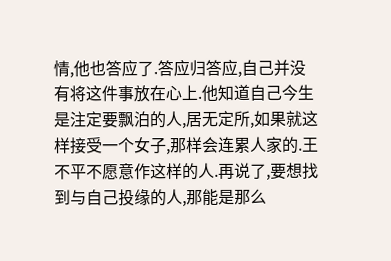情,他也答应了.答应归答应,自己并没有将这件事放在心上.他知道自己今生是注定要飘泊的人,居无定所,如果就这样接受一个女子,那样会连累人家的.王不平不愿意作这样的人.再说了,要想找到与自己投缘的人,那能是那么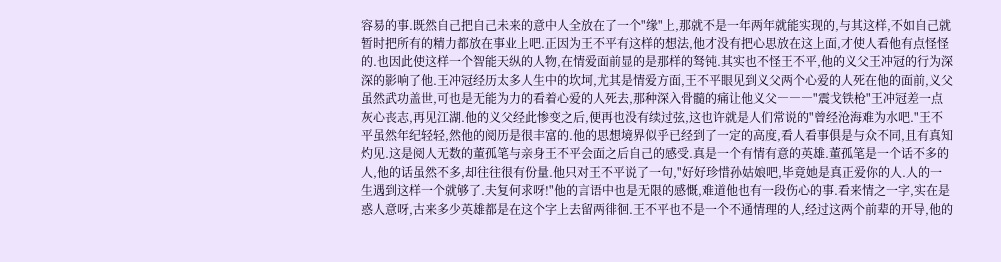容易的事.既然自己把自己未来的意中人全放在了一个"缘"上,那就不是一年两年就能实现的,与其这样,不如自己就暂时把所有的精力都放在事业上吧.正因为王不平有这样的想法,他才没有把心思放在这上面,才使人看他有点怪怪的.也因此使这样一个智能天纵的人物,在情爱面前显的是那样的驽钝.其实也不怪王不平,他的义父王冲冠的行为深深的影响了他.王冲冠经历太多人生中的坎坷,尤其是情爱方面,王不平眼见到义父两个心爱的人死在他的面前,义父虽然武功盖世,可也是无能为力的看着心爱的人死去,那种深入骨髓的痛让他义父―――"震戈铁枪"王冲冠差一点灰心丧志,再见江湖.他的义父经此惨变之后,便再也没有续过弦,这也许就是人们常说的"曾经沧海难为水吧."王不平虽然年纪轻轻,然他的阅历是很丰富的.他的思想境界似乎已经到了一定的高度,看人看事俱是与众不同,且有真知灼见.这是阅人无数的董孤笔与亲身王不平会面之后自己的感受.真是一个有情有意的英雄.董孤笔是一个话不多的人,他的话虽然不多,却往往很有份量.他只对王不平说了一句,"好好珍惜孙姑娘吧,毕竟她是真正爱你的人.人的一生遇到这样一个就够了.夫复何求呀!"他的言语中也是无限的感慨,难道他也有一段伤心的事.看来情之一字,实在是惑人意呀,古来多少英雄都是在这个字上去留两徘徊.王不平也不是一个不通情理的人,经过这两个前辈的开导,他的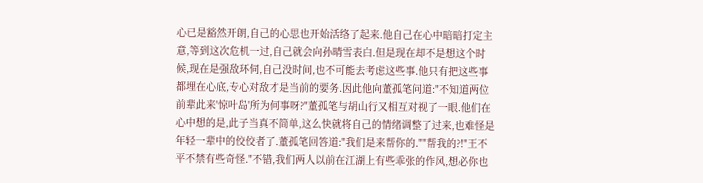心已是豁然开朗,自己的心思也开始活络了起来.他自己在心中暗暗打定主意,等到这次危机一过,自己就会向孙晴雪表白.但是现在却不是想这个时候,现在是强敌环伺,自己没时间,也不可能去考虑这些事.他只有把这些事都埋在心底,专心对敌才是当前的要务.因此他向董孤笔问道:"不知道两位前辈此来'惊叶岛'所为何事呀?"董孤笔与胡山行又相互对视了一眼.他们在心中想的是,此子当真不简单,这么快就将自己的情绪调整了过来,也难怪是年轻一辈中的佼佼者了.董孤笔回答道:"我们是来帮你的.""帮我的?!"王不平不禁有些奇怪."不错,我们两人以前在江湖上有些乖张的作风,想必你也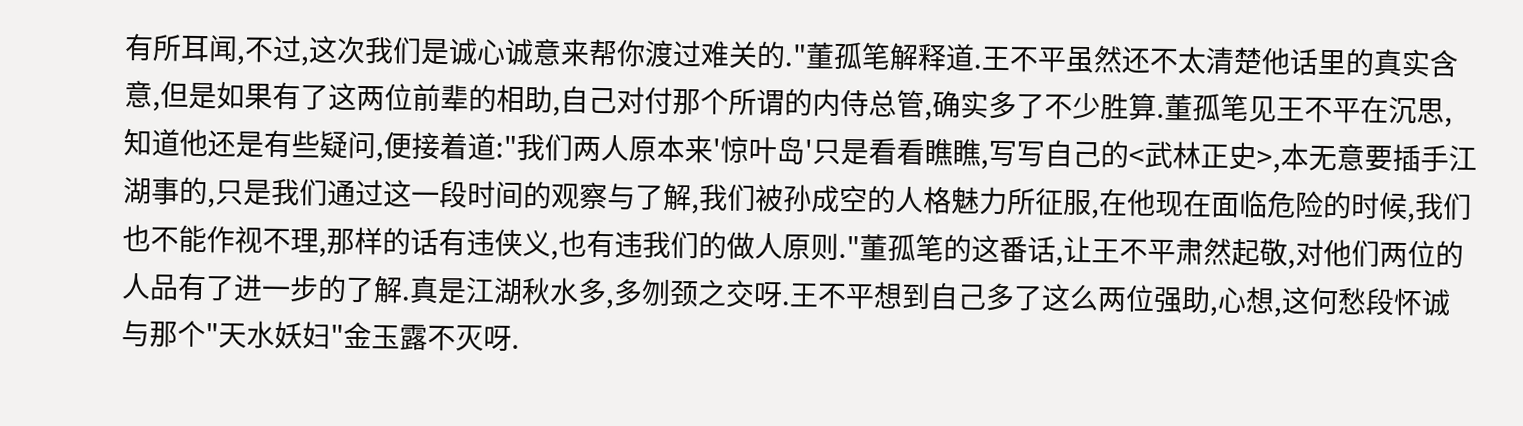有所耳闻,不过,这次我们是诚心诚意来帮你渡过难关的."董孤笔解释道.王不平虽然还不太清楚他话里的真实含意,但是如果有了这两位前辈的相助,自己对付那个所谓的内侍总管,确实多了不少胜算.董孤笔见王不平在沉思,知道他还是有些疑问,便接着道:"我们两人原本来'惊叶岛'只是看看瞧瞧,写写自己的<武林正史>,本无意要插手江湖事的,只是我们通过这一段时间的观察与了解,我们被孙成空的人格魅力所征服,在他现在面临危险的时候,我们也不能作视不理,那样的话有违侠义,也有违我们的做人原则."董孤笔的这番话,让王不平肃然起敬,对他们两位的人品有了进一步的了解.真是江湖秋水多,多刎颈之交呀.王不平想到自己多了这么两位强助,心想,这何愁段怀诚与那个"天水妖妇"金玉露不灭呀.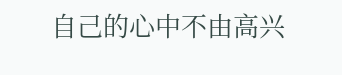自己的心中不由高兴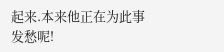起来.本来他正在为此事发愁呢!